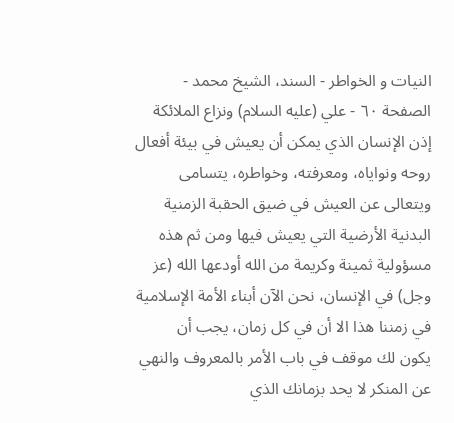النيات و الخواطر - السند، الشيخ محمد - الصفحة ٦٠ - علي (عليه السلام) ونزاع الملائكة
إذن الإنسان الذي يمكن أن يعيش في بيئة أفعال روحه ونواياه، ومعرفته، وخواطره، يتسامى ويتعالى عن العيش في ضيق الحقبة الزمنية البدنية الأرضية التي يعيش فيها ومن ثم هذه مسؤولية ثمينة وكريمة من الله أودعها الله (عز وجل) في الإنسان، نحن الآن أبناء الأمة الإسلامية في زمننا هذا الا أن في كل زمان، يجب أن
يكون لك موقف في باب الأمر بالمعروف والنهي عن المنكر لا يحد بزمانك الذي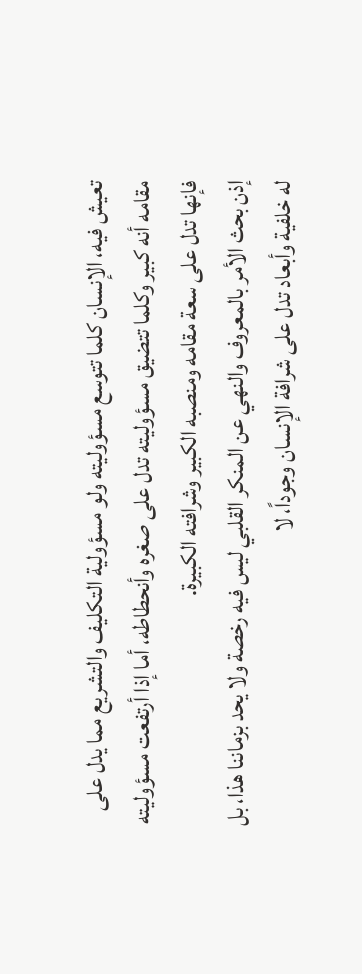تعيش فيه، الإنسان كلما تتوسع مسؤوليته ولو مسؤولية التكليف والتشريع مما يدل على مقامه أنه كبير وكلما تتضيق مسؤوليته تدل على صغره وأنحطاطه، أما إذا أرتفعت مسؤوليته فإنها تدل على سعة مقامه ومنصبه الكبير وشرافته الكبيرة.
إذن بحث الأمر بالمعروف والنهي عن المنكر القلبي ليس فيه رخصة ولا يحد بزماننا هذا، بل له خلفية وأبعاد تدل على شرافة الإنسان وجوداً، لا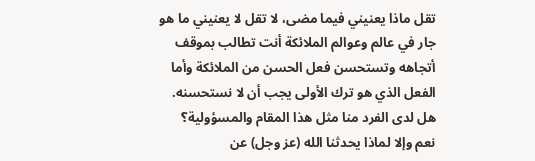تقل ماذا يعنيني فيما مضى، لا تقل لا يعنيني ما هو جار في عالم وعوالم الملائكة أنت تطالب بموقف أتجاهه وتستحسن فعل الحسن من الملائكة وأما الفعل الذي هو ترك الأولى يجب أن لا نستحسنه.
هل لدى الفرد منا مثل هذا المقام والمسؤولية؟ نعم وإلا لماذا يحدثنا الله (عز وجل) عن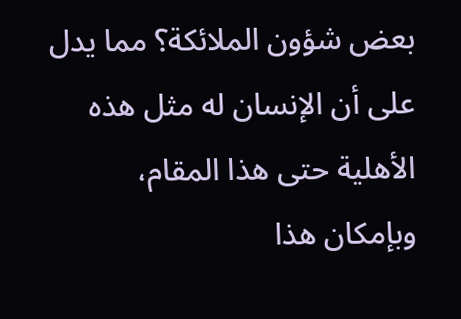بعض شؤون الملائكة؟ مما يدل على أن الإنسان له مثل هذه الأهلية حتى هذا المقام، وبإمكان هذا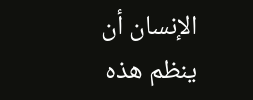الإنسان أن ينظم هذه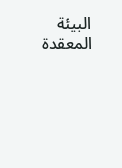البيئة المعقدة